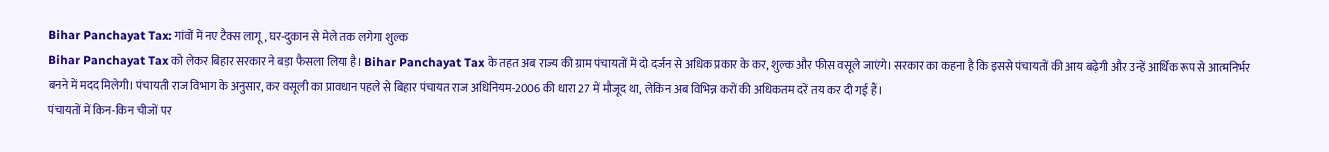Bihar Panchayat Tax: गांवों में नए टैक्स लागू, घर-दुकान से मेले तक लगेगा शुल्क
Bihar Panchayat Tax को लेकर बिहार सरकार ने बड़ा फैसला लिया है। Bihar Panchayat Tax के तहत अब राज्य की ग्राम पंचायतों में दो दर्जन से अधिक प्रकार के कर, शुल्क और फीस वसूले जाएंगे। सरकार का कहना है कि इससे पंचायतों की आय बढ़ेगी और उन्हें आर्थिक रूप से आत्मनिर्भर बनने में मदद मिलेगी। पंचायती राज विभाग के अनुसार, कर वसूली का प्रावधान पहले से बिहार पंचायत राज अधिनियम-2006 की धारा 27 में मौजूद था, लेकिन अब विभिन्न करों की अधिकतम दरें तय कर दी गई हैं।
पंचायतों में किन-किन चीजों पर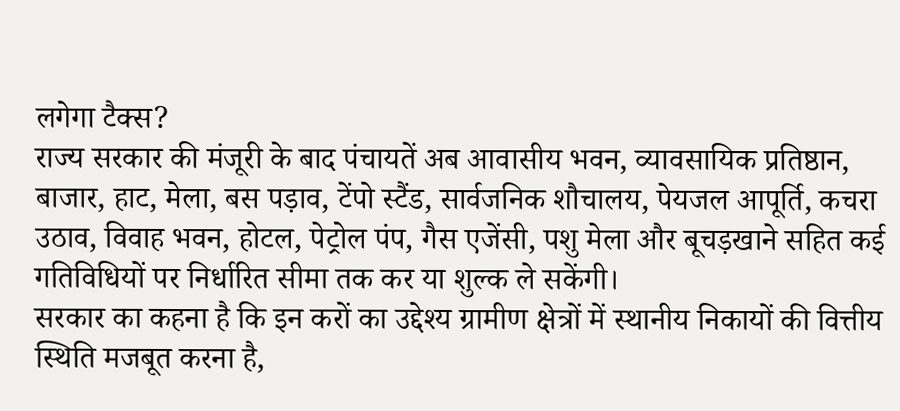लगेगा टैक्स?
राज्य सरकार की मंजूरी के बाद पंचायतें अब आवासीय भवन, व्यावसायिक प्रतिष्ठान, बाजार, हाट, मेला, बस पड़ाव, टेंपो स्टैंड, सार्वजनिक शौचालय, पेयजल आपूर्ति, कचरा उठाव, विवाह भवन, होटल, पेट्रोल पंप, गैस एजेंसी, पशु मेला और बूचड़खाने सहित कई गतिविधियों पर निर्धारित सीमा तक कर या शुल्क ले सकेंगी।
सरकार का कहना है कि इन करों का उद्देश्य ग्रामीण क्षेत्रों में स्थानीय निकायों की वित्तीय स्थिति मजबूत करना है,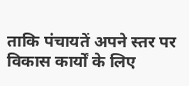ताकि पंचायतें अपने स्तर पर विकास कार्यों के लिए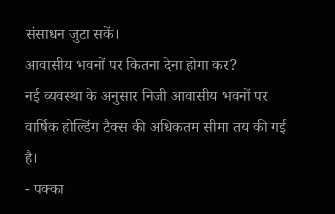संसाधन जुटा सकें।
आवासीय भवनों पर कितना देना होगा कर?
नई व्यवस्था के अनुसार निजी आवासीय भवनों पर वार्षिक होल्डिंग टैक्स की अधिकतम सीमा तय की गई है।
- पक्का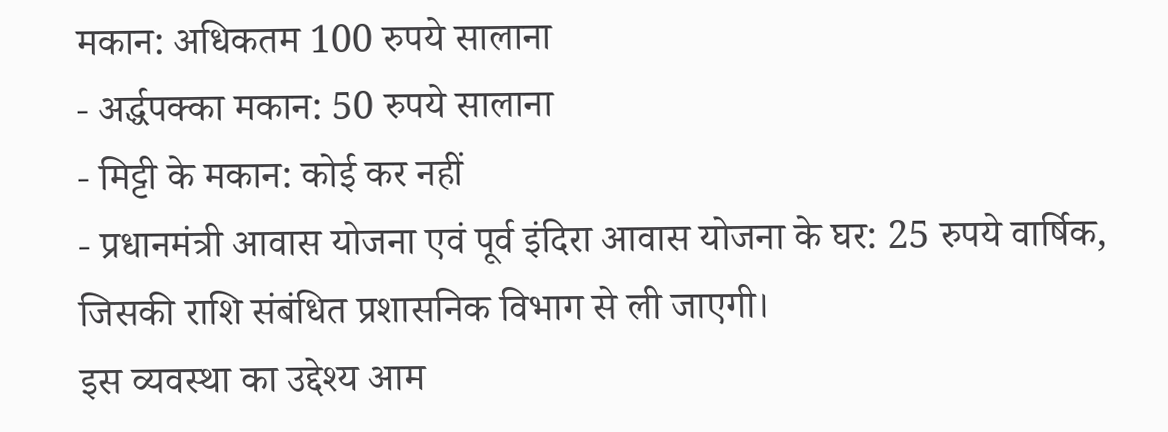मकान: अधिकतम 100 रुपये सालाना
- अर्द्धपक्का मकान: 50 रुपये सालाना
- मिट्टी के मकान: कोई कर नहीं
- प्रधानमंत्री आवास योजना एवं पूर्व इंदिरा आवास योजना के घर: 25 रुपये वार्षिक, जिसकी राशि संबंधित प्रशासनिक विभाग से ली जाएगी।
इस व्यवस्था का उद्देश्य आम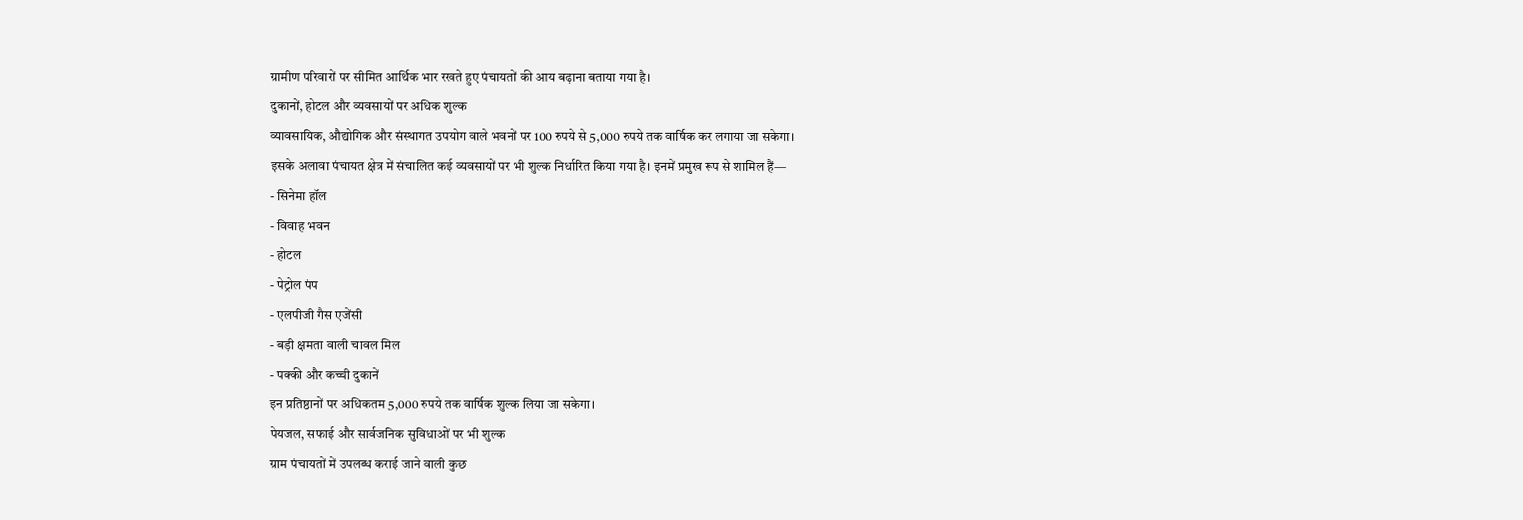ग्रामीण परिवारों पर सीमित आर्थिक भार रखते हुए पंचायतों की आय बढ़ाना बताया गया है।
दुकानों, होटल और व्यवसायों पर अधिक शुल्क
व्यावसायिक, औद्योगिक और संस्थागत उपयोग वाले भवनों पर 100 रुपये से 5,000 रुपये तक वार्षिक कर लगाया जा सकेगा।
इसके अलावा पंचायत क्षेत्र में संचालित कई व्यवसायों पर भी शुल्क निर्धारित किया गया है। इनमें प्रमुख रूप से शामिल हैं—
- सिनेमा हॉल
- विवाह भवन
- होटल
- पेट्रोल पंप
- एलपीजी गैस एजेंसी
- बड़ी क्षमता वाली चावल मिल
- पक्की और कच्ची दुकानें
इन प्रतिष्ठानों पर अधिकतम 5,000 रुपये तक वार्षिक शुल्क लिया जा सकेगा।
पेयजल, सफाई और सार्वजनिक सुविधाओं पर भी शुल्क
ग्राम पंचायतों में उपलब्ध कराई जाने वाली कुछ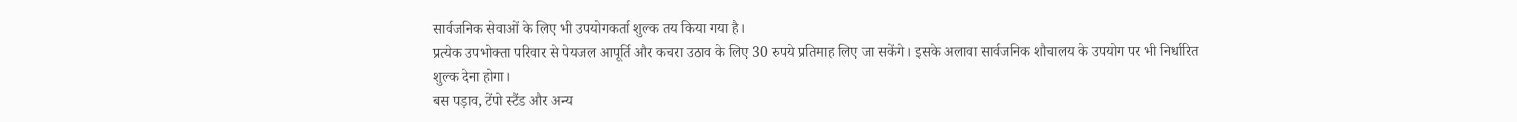सार्वजनिक सेवाओं के लिए भी उपयोगकर्ता शुल्क तय किया गया है।
प्रत्येक उपभोक्ता परिवार से पेयजल आपूर्ति और कचरा उठाव के लिए 30 रुपये प्रतिमाह लिए जा सकेंगे। इसके अलावा सार्वजनिक शौचालय के उपयोग पर भी निर्धारित शुल्क देना होगा।
बस पड़ाव, टेंपो स्टैंड और अन्य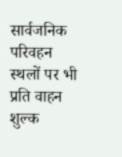सार्वजनिक परिवहन स्थलों पर भी प्रति वाहन शुल्क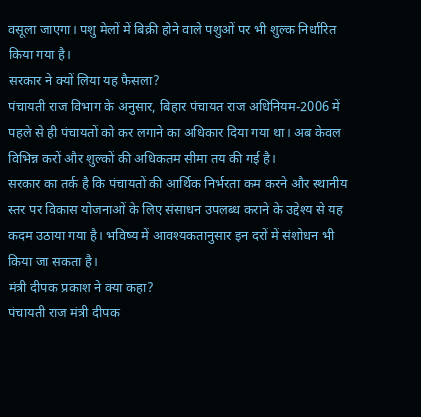वसूला जाएगा। पशु मेलों में बिक्री होने वाले पशुओं पर भी शुल्क निर्धारित किया गया है।
सरकार ने क्यों लिया यह फैसला?
पंचायती राज विभाग के अनुसार, बिहार पंचायत राज अधिनियम-2006 में पहले से ही पंचायतों को कर लगाने का अधिकार दिया गया था। अब केवल विभिन्न करों और शुल्कों की अधिकतम सीमा तय की गई है।
सरकार का तर्क है कि पंचायतों की आर्थिक निर्भरता कम करने और स्थानीय स्तर पर विकास योजनाओं के लिए संसाधन उपलब्ध कराने के उद्देश्य से यह कदम उठाया गया है। भविष्य में आवश्यकतानुसार इन दरों में संशोधन भी किया जा सकता है।
मंत्री दीपक प्रकाश ने क्या कहा?
पंचायती राज मंत्री दीपक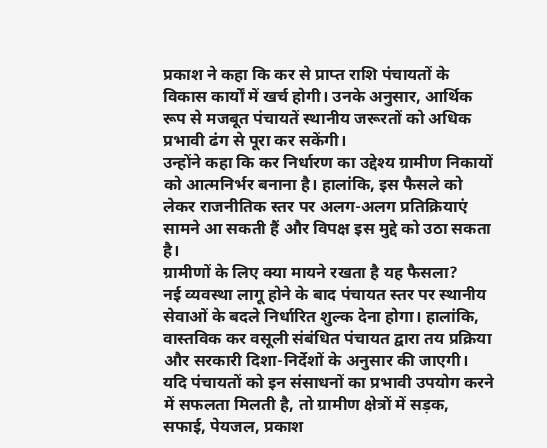प्रकाश ने कहा कि कर से प्राप्त राशि पंचायतों के विकास कार्यों में खर्च होगी। उनके अनुसार, आर्थिक रूप से मजबूत पंचायतें स्थानीय जरूरतों को अधिक प्रभावी ढंग से पूरा कर सकेंगी।
उन्होंने कहा कि कर निर्धारण का उद्देश्य ग्रामीण निकायों को आत्मनिर्भर बनाना है। हालांकि, इस फैसले को लेकर राजनीतिक स्तर पर अलग-अलग प्रतिक्रियाएं सामने आ सकती हैं और विपक्ष इस मुद्दे को उठा सकता है।
ग्रामीणों के लिए क्या मायने रखता है यह फैसला?
नई व्यवस्था लागू होने के बाद पंचायत स्तर पर स्थानीय सेवाओं के बदले निर्धारित शुल्क देना होगा। हालांकि, वास्तविक कर वसूली संबंधित पंचायत द्वारा तय प्रक्रिया और सरकारी दिशा-निर्देशों के अनुसार की जाएगी।
यदि पंचायतों को इन संसाधनों का प्रभावी उपयोग करने में सफलता मिलती है, तो ग्रामीण क्षेत्रों में सड़क, सफाई, पेयजल, प्रकाश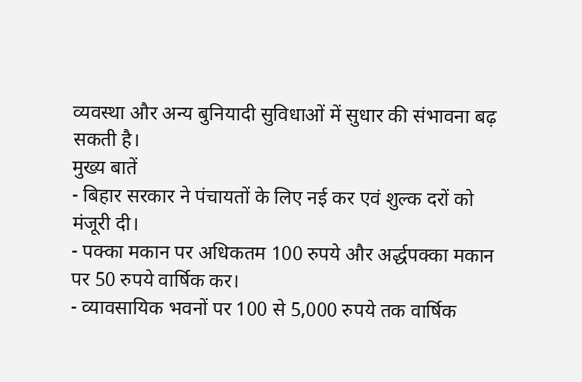व्यवस्था और अन्य बुनियादी सुविधाओं में सुधार की संभावना बढ़ सकती है।
मुख्य बातें
- बिहार सरकार ने पंचायतों के लिए नई कर एवं शुल्क दरों को मंजूरी दी।
- पक्का मकान पर अधिकतम 100 रुपये और अर्द्धपक्का मकान पर 50 रुपये वार्षिक कर।
- व्यावसायिक भवनों पर 100 से 5,000 रुपये तक वार्षिक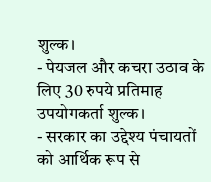शुल्क।
- पेयजल और कचरा उठाव के लिए 30 रुपये प्रतिमाह उपयोगकर्ता शुल्क।
- सरकार का उद्देश्य पंचायतों को आर्थिक रूप से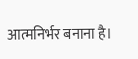आत्मनिर्भर बनाना है।